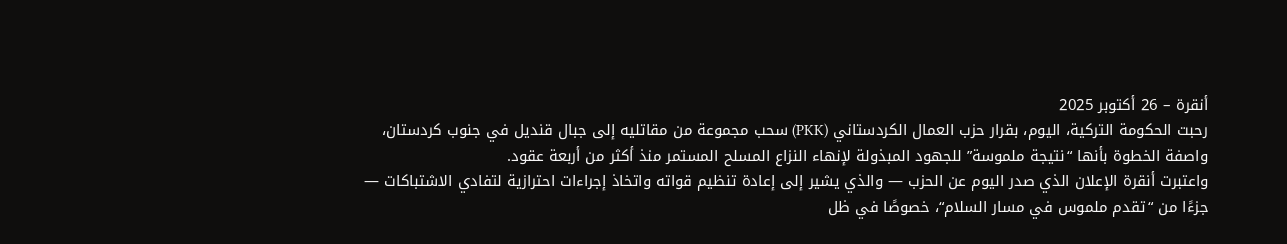أنقرة – 26 أكتوبر 2025
رحبت الحكومة التركية، اليوم، بقرار حزب العمال الكردستاني (PKK) سحب مجموعة من مقاتليه إلى جبال قنديل في جنوب كردستان، واصفة الخطوة بأنها “نتيجة ملموسة” للجهود المبذولة لإنهاء النزاع المسلح المستمر منذ أكثر من أربعة عقود.
واعتبرت أنقرة الإعلان الذي صدر اليوم عن الحزب — والذي يشير إلى إعادة تنظيم قواته واتخاذ إجراءات احترازية لتفادي الاشتباكات — جزءًا من “تقدم ملموس في مسار السلام“، خصوصًا في ظل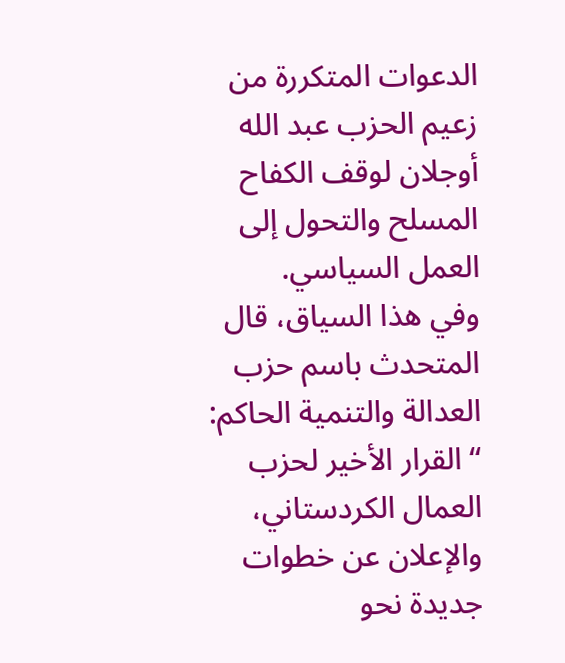الدعوات المتكررة من زعيم الحزب عبد الله أوجلان لوقف الكفاح المسلح والتحول إلى العمل السياسي.
وفي هذا السياق، قال المتحدث باسم حزب العدالة والتنمية الحاكم:
“القرار الأخير لحزب العمال الكردستاني، والإعلان عن خطوات جديدة نحو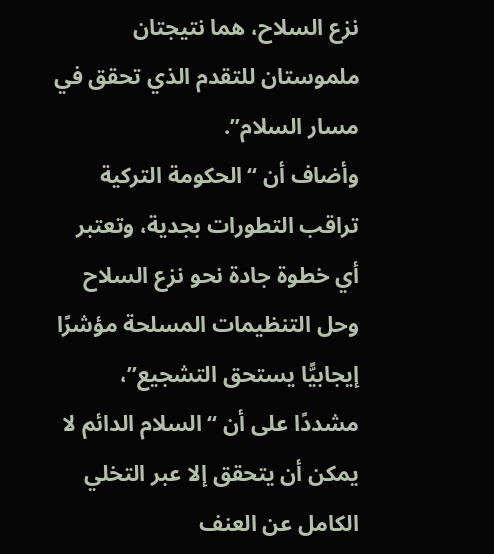نزع السلاح، هما نتيجتان ملموستان للتقدم الذي تحقق في مسار السلام”.
وأضاف أن “الحكومة التركية تراقب التطورات بجدية، وتعتبر أي خطوة جادة نحو نزع السلاح وحل التنظيمات المسلحة مؤشرًا إيجابيًّا يستحق التشجيع”، مشددًا على أن “السلام الدائم لا يمكن أن يتحقق إلا عبر التخلي الكامل عن العنف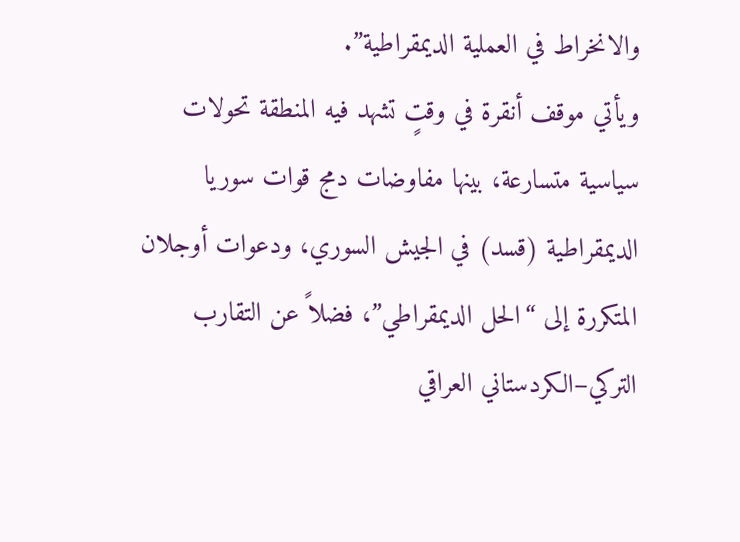والانخراط في العملية الديمقراطية”.
ويأتي موقف أنقرة في وقتٍ تشهد فيه المنطقة تحولات سياسية متسارعة، بينها مفاوضات دمج قوات سوريا الديمقراطية (قسد) في الجيش السوري، ودعوات أوجلان المتكررة إلى “الحل الديمقراطي”، فضلاً عن التقارب التركي–الكردستاني العراقي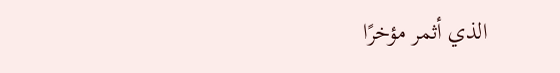الذي أثمر مؤخرًا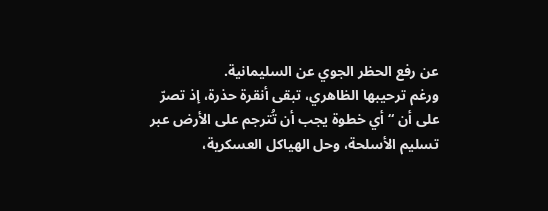عن رفع الحظر الجوي عن السليمانية.
ورغم ترحيبها الظاهري، تبقى أنقرة حذرة، إذ تصرّ على أن “أي خطوة يجب أن تُترجم على الأرض عبر تسليم الأسلحة، وحل الهياكل العسكرية،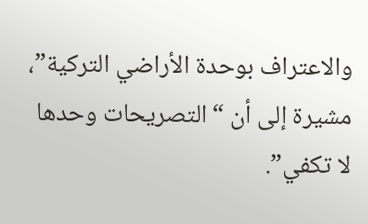والاعتراف بوحدة الأراضي التركية”، مشيرة إلى أن “التصريحات وحدها لا تكفي”.